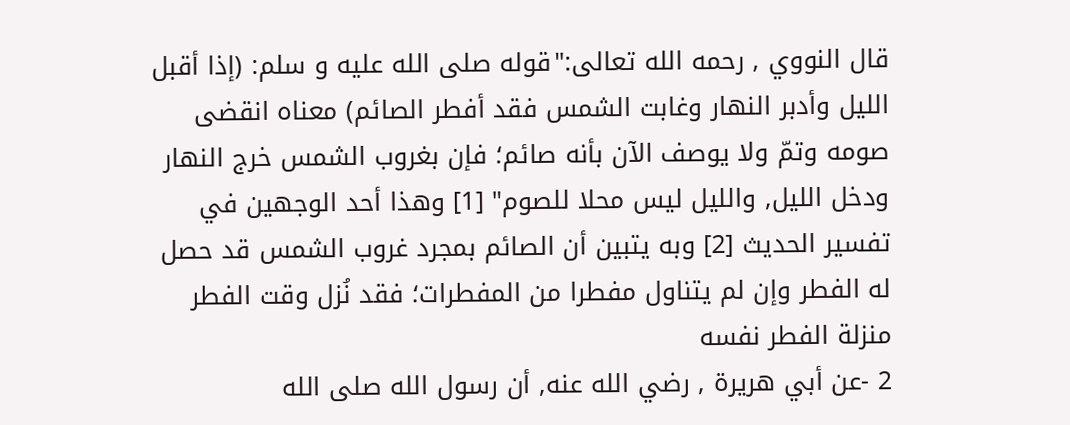قال النووي , رحمه الله تعالى:"قوله صلى الله عليه و سلم: (إذا أقبل الليل وأدبر النهار وغابت الشمس فقد أفطر الصائم) معناه انقضى صومه وتمّ ولا يوصف الآن بأنه صائم؛ فإن بغروب الشمس خرج النهار ودخل الليل, والليل ليس محلا للصوم" [1] وهذا أحد الوجهين في تفسير الحديث [2] وبه يتبين أن الصائم بمجرد غروب الشمس قد حصل له الفطر وإن لم يتناول مفطرا من المفطرات؛ فقد نُزل وقت الفطر منزلة الفطر نفسه
2 -عن أبي هريرة , رضي الله عنه, أن رسول الله صلى الله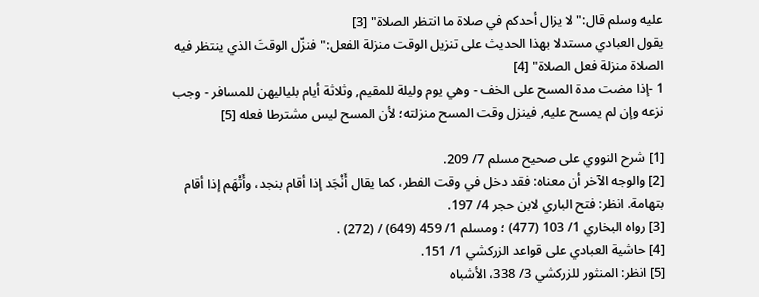عليه وسلم قال:"لا يزال أحدكم في صلاة ما انتظر الصلاة" [3]
يقول العبادي مستدلا بهذا الحديث على تنزيل الوقت منزلة الفعل:"فنزّل الوقتَ الذي ينتظر فيه الصلاة منزلة فعل الصلاة" [4]
1 -إذا مضت مدة المسح على الخف - وهي يوم وليلة للمقيم, وثلاثة أيام بلياليهن للمسافر - وجب نزعه وإن لم يمسح عليه, فينزل وقت المسح منزلته؛ لأن المسح ليس مشترطا فعله [5]

[1] شرح النووي على صحيح مسلم 7/ 209.
[2] والوجه الآخر أن معناه: فقد دخل في وقت الفطر، كما يقال أَنْجَد إذا أقام بنجد، وأَتْهَم إذا أقام بتهامة. انظر: فتح الباري لابن حجر 4/ 197.
[3] رواه البخاري 1/ 103 (477) ؛ ومسلم 1/ 459 (649) / (272) .
[4] حاشية العبادي على قواعد الزركشي 1/ 151.
[5] انظر: المنثور للزركشي 3/ 338، الأشباه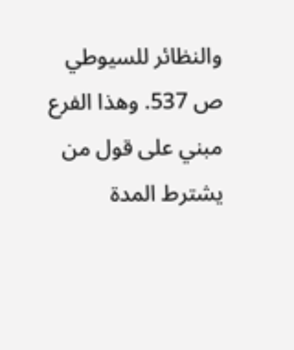والنظائر للسيوطي ص 537. وهذا الفرع مبني على قول من يشترط المدة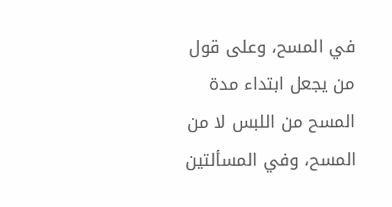في المسح، وعلى قول من يجعل ابتداء مدة المسح من اللبس لا من المسح، وفي المسألتين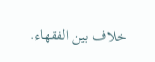خلاف بين الفقهاء.